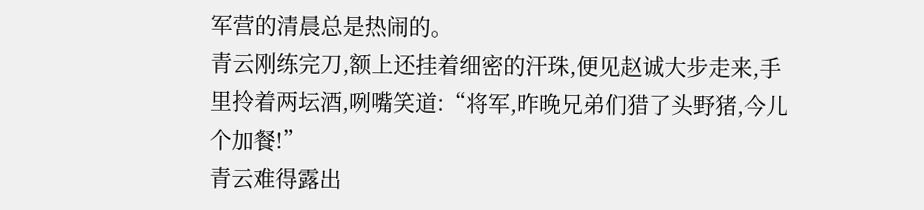军营的清晨总是热闹的。
青云刚练完刀,额上还挂着细密的汗珠,便见赵诚大步走来,手里拎着两坛酒,咧嘴笑道:“将军,昨晚兄弟们猎了头野猪,今儿个加餐!”
青云难得露出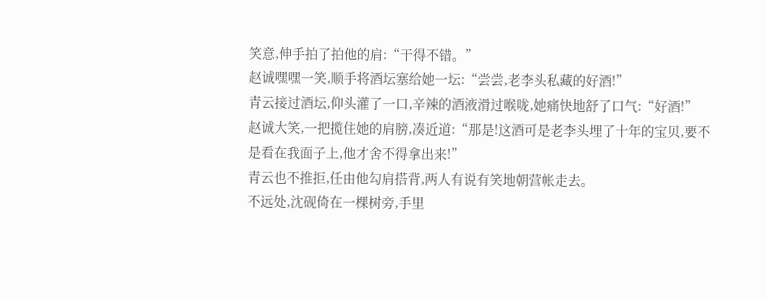笑意,伸手拍了拍他的肩:“干得不错。”
赵诚嘿嘿一笑,顺手将酒坛塞给她一坛:“尝尝,老李头私藏的好酒!”
青云接过酒坛,仰头灌了一口,辛辣的酒液滑过喉咙,她痛快地舒了口气:“好酒!”
赵诚大笑,一把揽住她的肩膀,凑近道:“那是!这酒可是老李头埋了十年的宝贝,要不是看在我面子上,他才舍不得拿出来!”
青云也不推拒,任由他勾肩搭背,两人有说有笑地朝营帐走去。
不远处,沈砚倚在一棵树旁,手里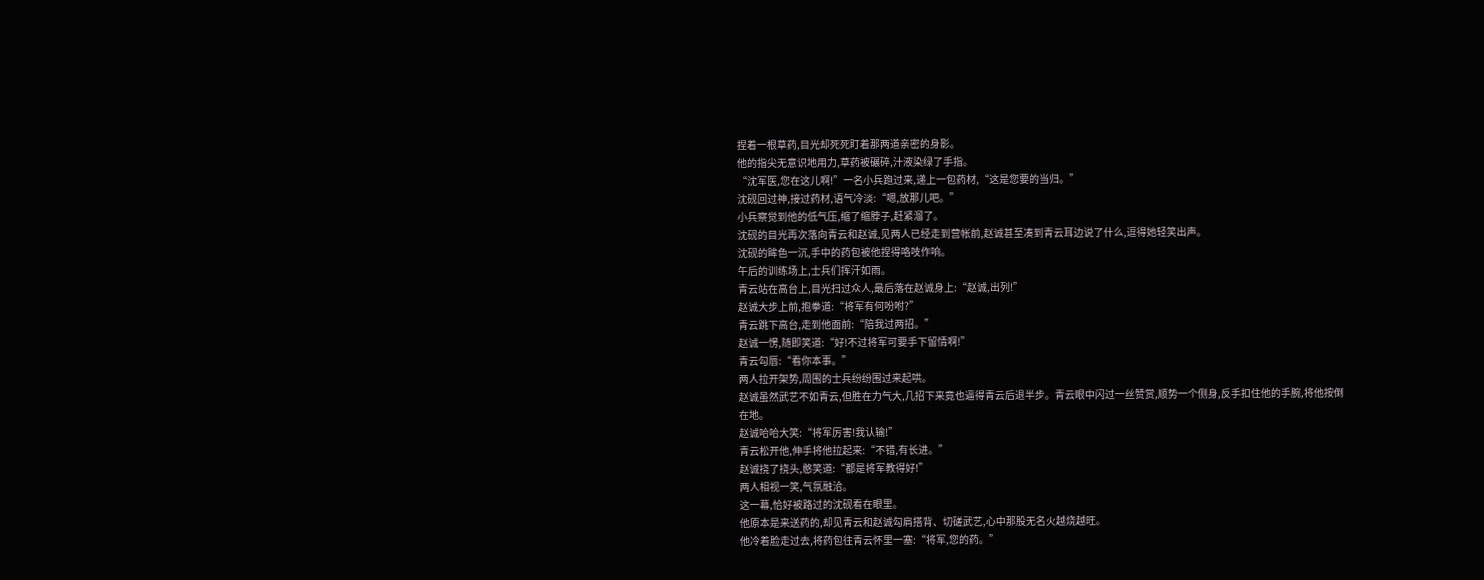捏着一根草药,目光却死死盯着那两道亲密的身影。
他的指尖无意识地用力,草药被碾碎,汁液染绿了手指。
“沈军医,您在这儿啊!”一名小兵跑过来,递上一包药材,“这是您要的当归。”
沈砚回过神,接过药材,语气冷淡:“嗯,放那儿吧。”
小兵察觉到他的低气压,缩了缩脖子,赶紧溜了。
沈砚的目光再次落向青云和赵诚,见两人已经走到营帐前,赵诚甚至凑到青云耳边说了什么,逗得她轻笑出声。
沈砚的眸色一沉,手中的药包被他捏得咯吱作响。
午后的训练场上,士兵们挥汗如雨。
青云站在高台上,目光扫过众人,最后落在赵诚身上:“赵诚,出列!”
赵诚大步上前,抱拳道:“将军有何吩咐?”
青云跳下高台,走到他面前:“陪我过两招。”
赵诚一愣,随即笑道:“好!不过将军可要手下留情啊!”
青云勾唇:“看你本事。”
两人拉开架势,周围的士兵纷纷围过来起哄。
赵诚虽然武艺不如青云,但胜在力气大,几招下来竟也逼得青云后退半步。青云眼中闪过一丝赞赏,顺势一个侧身,反手扣住他的手腕,将他按倒在地。
赵诚哈哈大笑:“将军厉害!我认输!”
青云松开他,伸手将他拉起来:“不错,有长进。”
赵诚挠了挠头,憨笑道:“都是将军教得好!”
两人相视一笑,气氛融洽。
这一幕,恰好被路过的沈砚看在眼里。
他原本是来送药的,却见青云和赵诚勾肩搭背、切磋武艺,心中那股无名火越烧越旺。
他冷着脸走过去,将药包往青云怀里一塞:“将军,您的药。”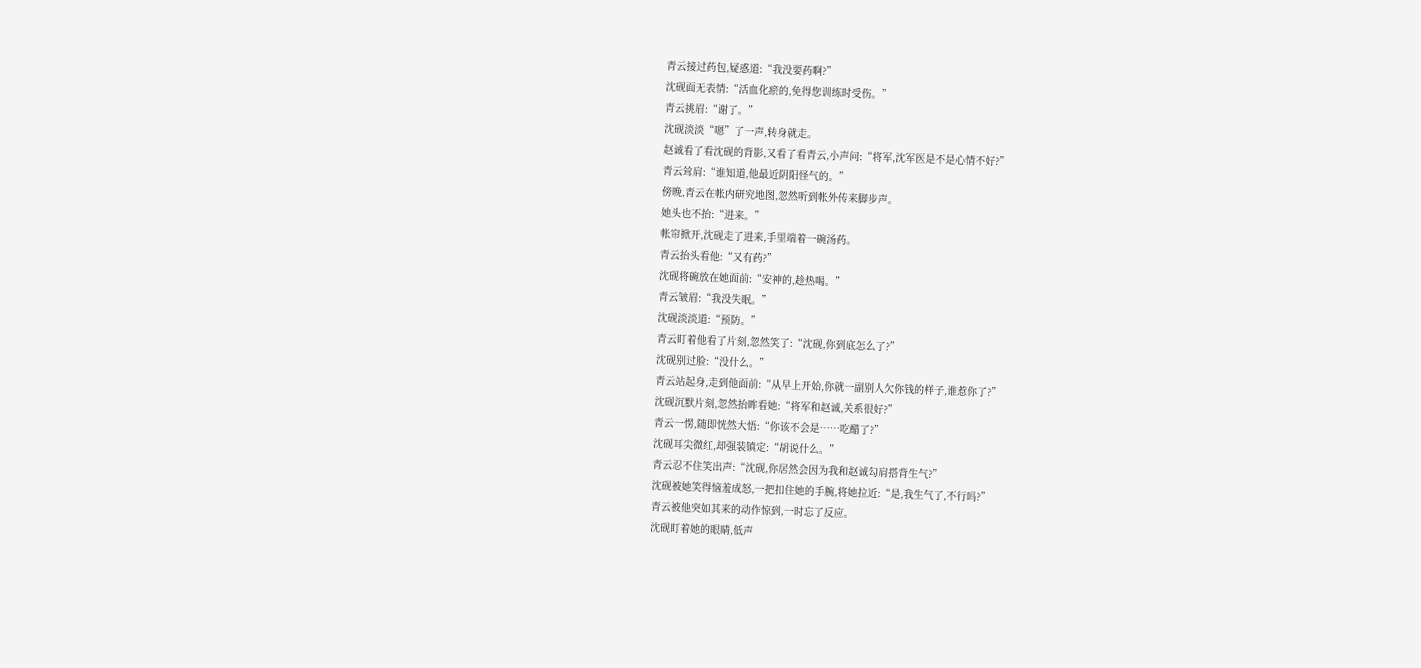青云接过药包,疑惑道:“我没要药啊?”
沈砚面无表情:“活血化瘀的,免得您训练时受伤。”
青云挑眉:“谢了。”
沈砚淡淡“嗯”了一声,转身就走。
赵诚看了看沈砚的背影,又看了看青云,小声问:“将军,沈军医是不是心情不好?”
青云耸肩:“谁知道,他最近阴阳怪气的。”
傍晚,青云在帐内研究地图,忽然听到帐外传来脚步声。
她头也不抬:“进来。”
帐帘掀开,沈砚走了进来,手里端着一碗汤药。
青云抬头看他:“又有药?”
沈砚将碗放在她面前:“安神的,趁热喝。”
青云皱眉:“我没失眠。”
沈砚淡淡道:“预防。”
青云盯着他看了片刻,忽然笑了:“沈砚,你到底怎么了?”
沈砚别过脸:“没什么。”
青云站起身,走到他面前:“从早上开始,你就一副别人欠你钱的样子,谁惹你了?”
沈砚沉默片刻,忽然抬眸看她:“将军和赵诚,关系很好?”
青云一愣,随即恍然大悟:“你该不会是……吃醋了?”
沈砚耳尖微红,却强装镇定:“胡说什么。”
青云忍不住笑出声:“沈砚,你居然会因为我和赵诚勾肩搭背生气?”
沈砚被她笑得恼羞成怒,一把扣住她的手腕,将她拉近:“是,我生气了,不行吗?”
青云被他突如其来的动作惊到,一时忘了反应。
沈砚盯着她的眼睛,低声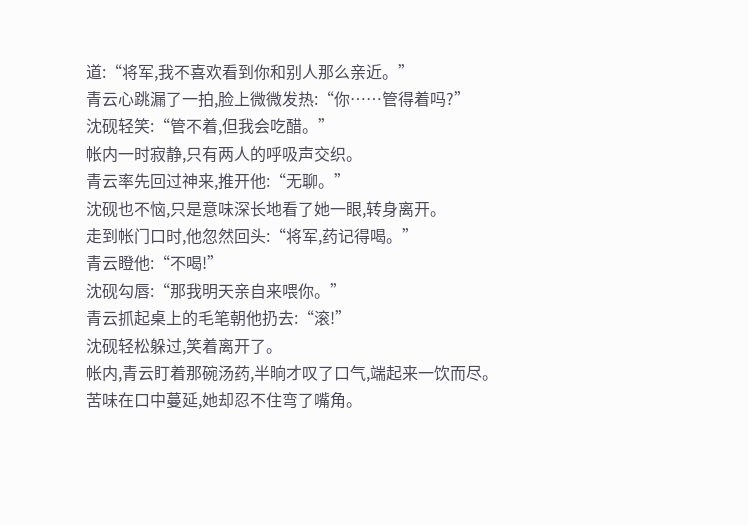道:“将军,我不喜欢看到你和别人那么亲近。”
青云心跳漏了一拍,脸上微微发热:“你……管得着吗?”
沈砚轻笑:“管不着,但我会吃醋。”
帐内一时寂静,只有两人的呼吸声交织。
青云率先回过神来,推开他:“无聊。”
沈砚也不恼,只是意味深长地看了她一眼,转身离开。
走到帐门口时,他忽然回头:“将军,药记得喝。”
青云瞪他:“不喝!”
沈砚勾唇:“那我明天亲自来喂你。”
青云抓起桌上的毛笔朝他扔去:“滚!”
沈砚轻松躲过,笑着离开了。
帐内,青云盯着那碗汤药,半晌才叹了口气,端起来一饮而尽。
苦味在口中蔓延,她却忍不住弯了嘴角。